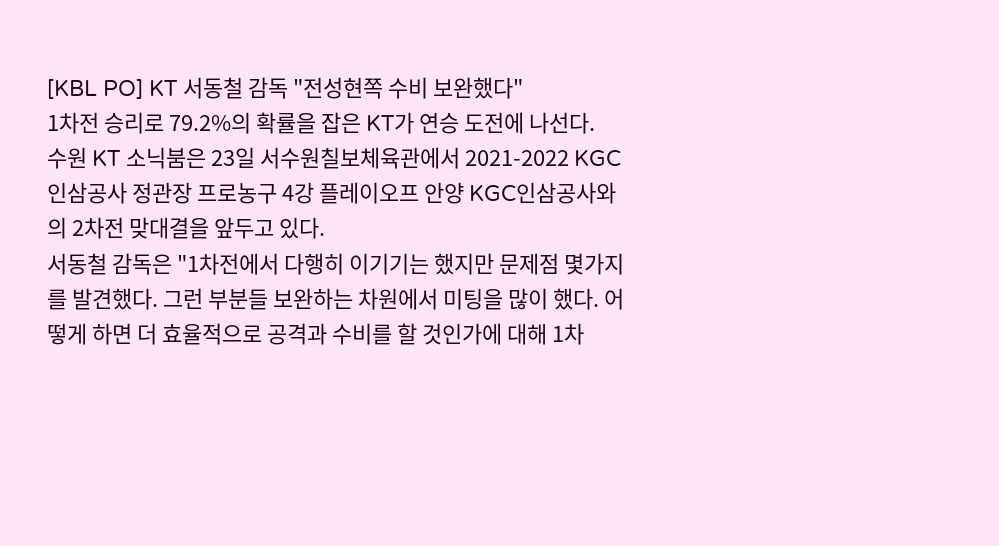[KBL PO] KT 서동철 감독 "전성현쪽 수비 보완했다"
1차전 승리로 79.2%의 확률을 잡은 KT가 연승 도전에 나선다.
수원 KT 소닉붐은 23일 서수원칠보체육관에서 2021-2022 KGC인삼공사 정관장 프로농구 4강 플레이오프 안양 KGC인삼공사와의 2차전 맞대결을 앞두고 있다.
서동철 감독은 "1차전에서 다행히 이기기는 했지만 문제점 몇가지를 발견했다. 그런 부분들 보완하는 차원에서 미팅을 많이 했다. 어떻게 하면 더 효율적으로 공격과 수비를 할 것인가에 대해 1차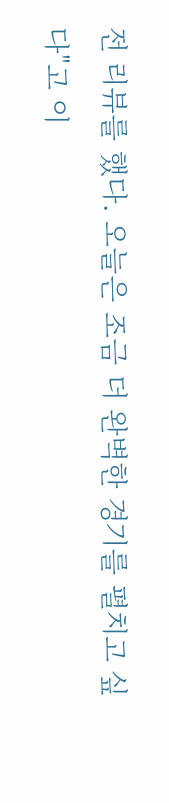전 리뷰를 했다. 오늘은 조금 더 완벽한 경기를 펼치고 싶다"고 이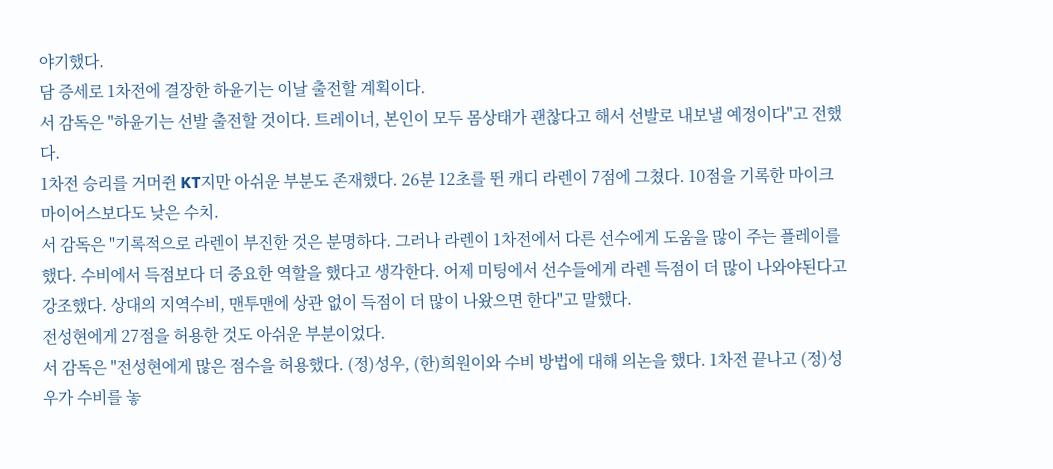야기했다.
담 증세로 1차전에 결장한 하윤기는 이날 출전할 계획이다.
서 감독은 "하윤기는 선발 출전할 것이다. 트레이너, 본인이 모두 몸상태가 괜찮다고 해서 선발로 내보낼 예정이다"고 전했다.
1차전 승리를 거머쥔 KT지만 아쉬운 부분도 존재했다. 26분 12초를 뛴 캐디 라렌이 7점에 그쳤다. 10점을 기록한 마이크 마이어스보다도 낮은 수치.
서 감독은 "기록적으로 라렌이 부진한 것은 분명하다. 그러나 라렌이 1차전에서 다른 선수에게 도움을 많이 주는 플레이를 했다. 수비에서 득점보다 더 중요한 역할을 했다고 생각한다. 어제 미팅에서 선수들에게 라렌 득점이 더 많이 나와야된다고 강조했다. 상대의 지역수비, 맨투맨에 상관 없이 득점이 더 많이 나왔으면 한다"고 말했다.
전성현에게 27점을 허용한 것도 아쉬운 부분이었다.
서 감독은 "전성현에게 많은 점수을 허용했다. (정)성우, (한)희원이와 수비 방법에 대해 의논을 했다. 1차전 끝나고 (정)성우가 수비를 놓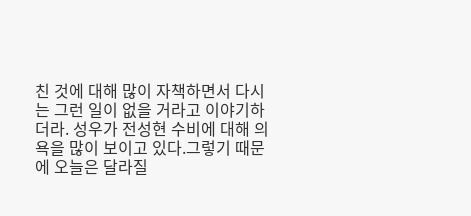친 것에 대해 많이 자책하면서 다시는 그런 일이 없을 거라고 이야기하더라. 성우가 전성현 수비에 대해 의욕을 많이 보이고 있다.그렇기 때문에 오늘은 달라질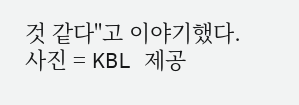것 같다"고 이야기했다.
사진 = KBL 제공